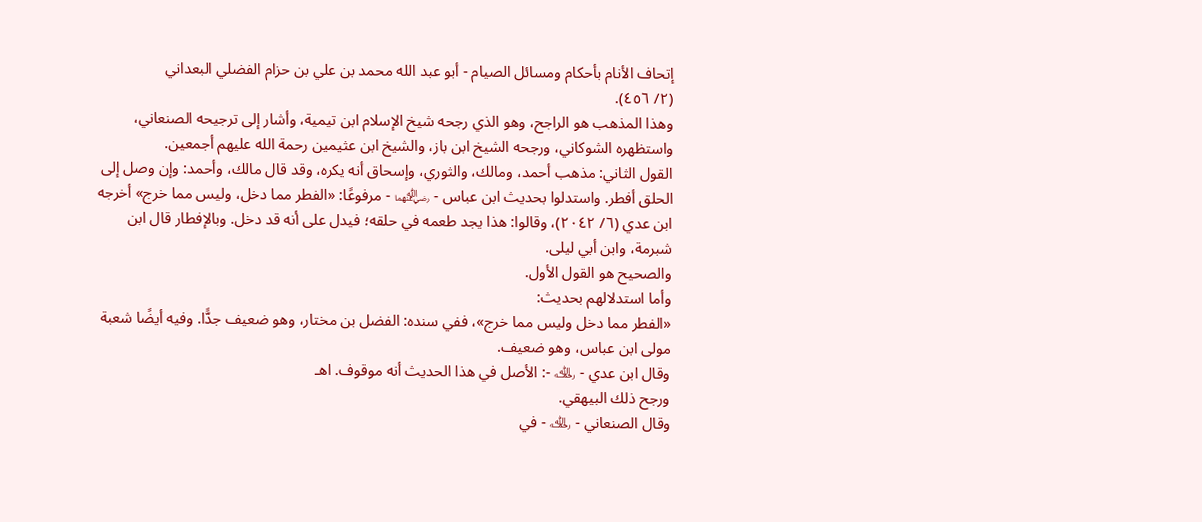إتحاف الأنام بأحكام ومسائل الصيام - أبو عبد الله محمد بن علي بن حزام الفضلي البعداني
(٢/ ٤٥٦).
وهذا المذهب هو الراجح، وهو الذي رجحه شيخ الإسلام ابن تيمية، وأشار إلى ترجيحه الصنعاني، واستظهره الشوكاني، ورجحه الشيخ ابن باز، والشيخ ابن عثيمين رحمة الله عليهم أجمعين.
القول الثاني: مذهب أحمد، ومالك، والثوري، وإسحاق أنه يكره، وقد قال مالك، وأحمد: وإن وصل إلى الحلق أفطر. واستدلوا بحديث ابن عباس - ﵄ - مرفوعًا: «الفطر مما دخل، وليس مما خرج» أخرجه ابن عدي (٦/ ٢٠٤٢)، وقالوا: هذا يجد طعمه في حلقه؛ فيدل على أنه قد دخل. وبالإفطار قال ابن شبرمة، وابن أبي ليلى.
والصحيح هو القول الأول.
وأما استدلالهم بحديث:
«الفطر مما دخل وليس مما خرج»، ففي سنده: الفضل بن مختار، وهو ضعيف جدًّا. وفيه أيضًا شعبة مولى ابن عباس، وهو ضعيف.
وقال ابن عدي - ﵀ -: الأصل في هذا الحديث أنه موقوف. اهـ
ورجح ذلك البيهقي.
وقال الصنعاني - ﵀ - في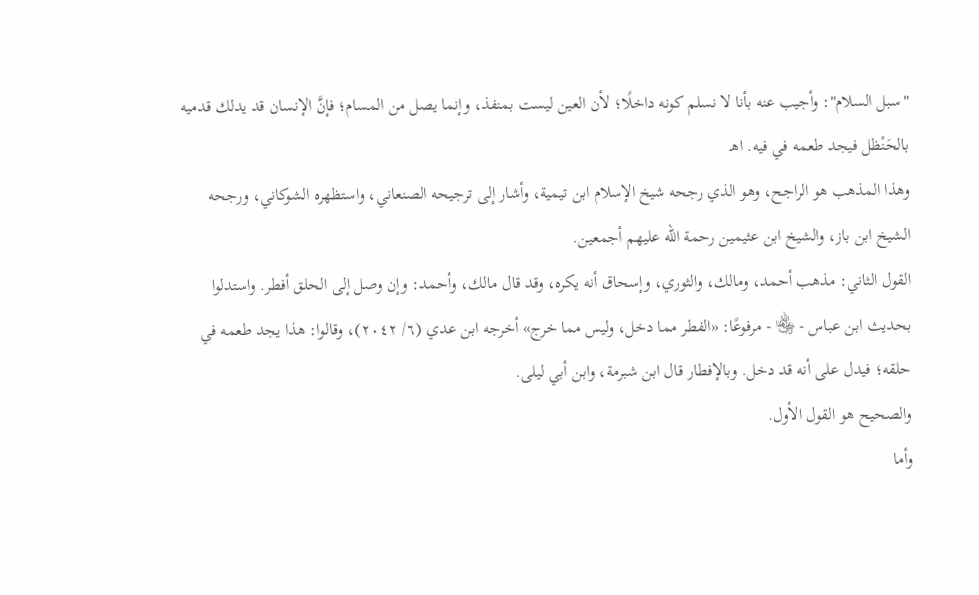"سبل السلام": وأجيب عنه بأنا لا نسلم كونه داخلًا؛ لأن العين ليست بمنفذ، وإنما يصل من المسام؛ فإنَّ الإنسان قد يدلك قدميه بالحَنْظل فيجد طعمه في فيه. اهـ
وهذا المذهب هو الراجح، وهو الذي رجحه شيخ الإسلام ابن تيمية، وأشار إلى ترجيحه الصنعاني، واستظهره الشوكاني، ورجحه الشيخ ابن باز، والشيخ ابن عثيمين رحمة الله عليهم أجمعين.
القول الثاني: مذهب أحمد، ومالك، والثوري، وإسحاق أنه يكره، وقد قال مالك، وأحمد: وإن وصل إلى الحلق أفطر. واستدلوا بحديث ابن عباس - ﵄ - مرفوعًا: «الفطر مما دخل، وليس مما خرج» أخرجه ابن عدي (٦/ ٢٠٤٢)، وقالوا: هذا يجد طعمه في حلقه؛ فيدل على أنه قد دخل. وبالإفطار قال ابن شبرمة، وابن أبي ليلى.
والصحيح هو القول الأول.
وأما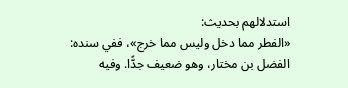استدلالهم بحديث:
«الفطر مما دخل وليس مما خرج»، ففي سنده: الفضل بن مختار، وهو ضعيف جدًّا. وفيه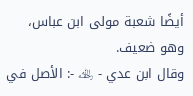أيضًا شعبة مولى ابن عباس، وهو ضعيف.
وقال ابن عدي - ﵀ -: الأصل في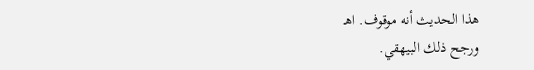هذا الحديث أنه موقوف. اهـ
ورجح ذلك البيهقي.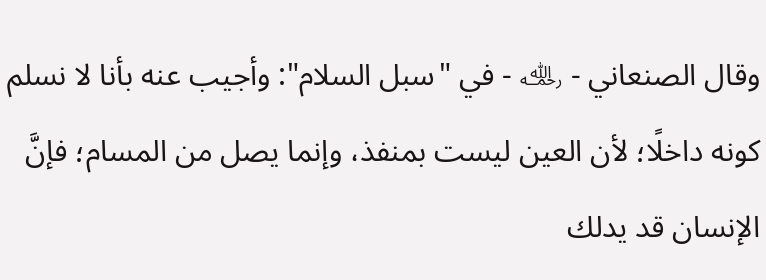وقال الصنعاني - ﵀ - في "سبل السلام": وأجيب عنه بأنا لا نسلم كونه داخلًا؛ لأن العين ليست بمنفذ، وإنما يصل من المسام؛ فإنَّ الإنسان قد يدلك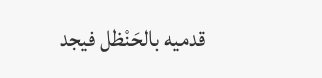قدميه بالحَنْظل فيجد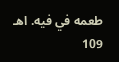طعمه في فيه. اهـ
109